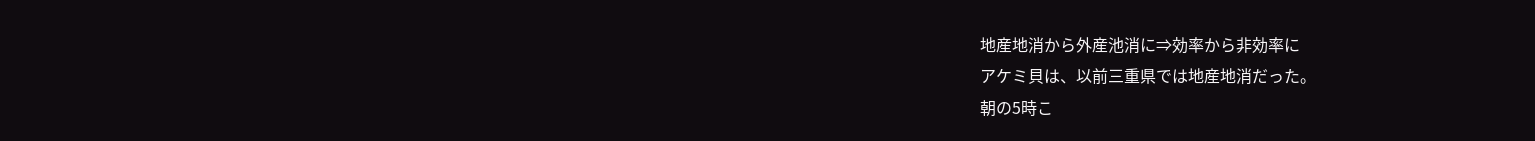地産地消から外産池消に⇒効率から非効率に
アケミ貝は、以前三重県では地産地消だった。
朝の5時こ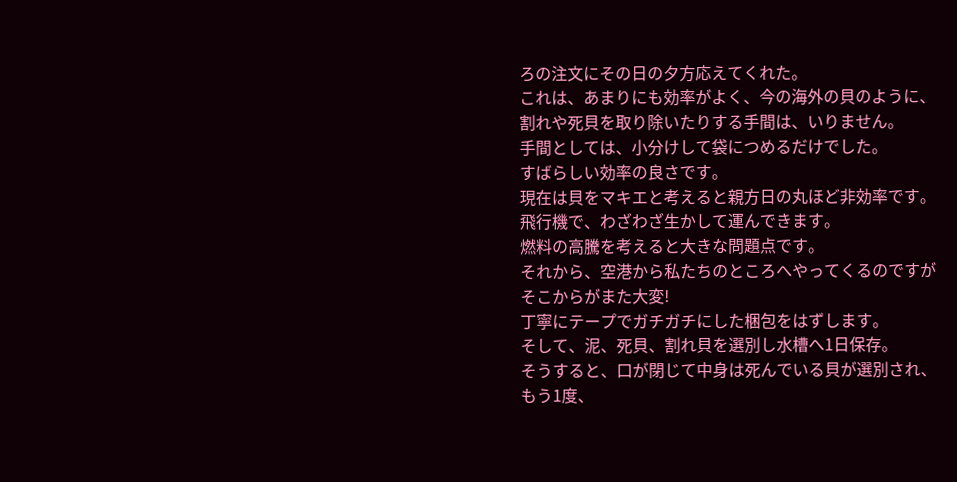ろの注文にその日の夕方応えてくれた。
これは、あまりにも効率がよく、今の海外の貝のように、
割れや死貝を取り除いたりする手間は、いりません。
手間としては、小分けして袋につめるだけでした。
すばらしい効率の良さです。
現在は貝をマキエと考えると親方日の丸ほど非効率です。
飛行機で、わざわざ生かして運んできます。
燃料の高騰を考えると大きな問題点です。
それから、空港から私たちのところへやってくるのですが
そこからがまた大変!
丁寧にテープでガチガチにした梱包をはずします。
そして、泥、死貝、割れ貝を選別し水槽へ1日保存。
そうすると、口が閉じて中身は死んでいる貝が選別され、
もう1度、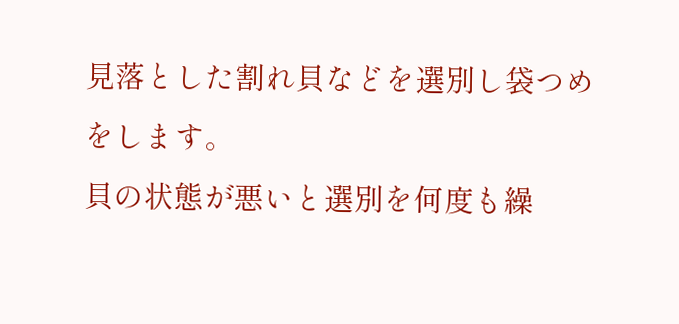見落とした割れ貝などを選別し袋つめをします。
貝の状態が悪いと選別を何度も繰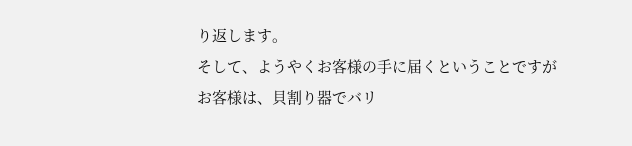り返します。
そして、ようやくお客様の手に届くということですが
お客様は、貝割り器でバリ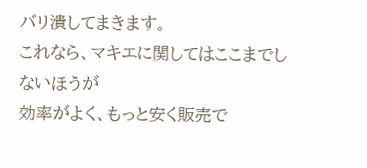バリ潰してまきます。
これなら、マキエに関してはここまでしないほうが
効率がよく、もっと安く販売で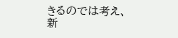きるのでは考え、
新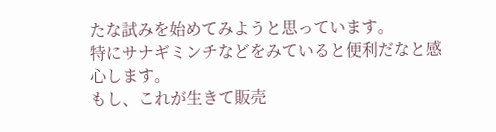たな試みを始めてみようと思っています。
特にサナギミンチなどをみていると便利だなと感心します。
もし、これが生きて販売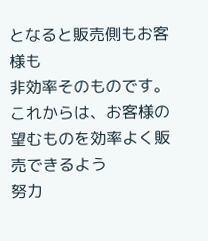となると販売側もお客様も
非効率そのものです。
これからは、お客様の望むものを効率よく販売できるよう
努力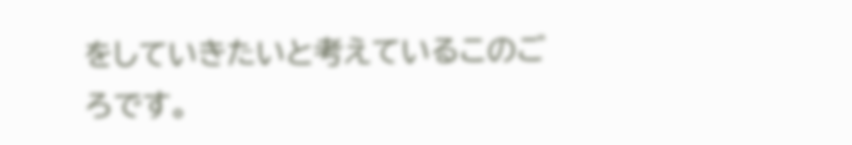をしていきたいと考えているこのごろです。